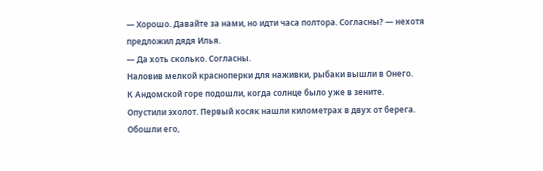— Хорошо. Давайте за нами, но идти часа полтора. Согласны? — нехотя предложил дядя Илья.
— Да хоть сколько. Согласны.
Наловив мелкой красноперки для наживки, рыбаки вышли в Онего.
К Андомской горе подошли, когда солнце было уже в зените.
Опустили эхолот. Первый косяк нашли километрах в двух от берега. Обошли его,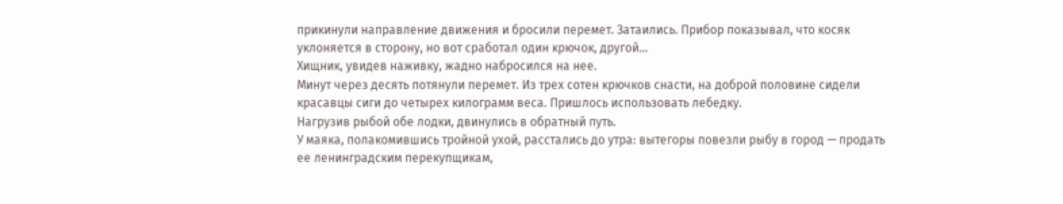прикинули направление движения и бросили перемет. Затаились. Прибор показывал, что косяк уклоняется в сторону, но вот сработал один крючок, другой…
Хищник, увидев наживку, жадно набросился на нее.
Минут через десять потянули перемет. Из трех сотен крючков снасти, на доброй половине сидели красавцы сиги до четырех килограмм веса. Пришлось использовать лебедку.
Нагрузив рыбой обе лодки, двинулись в обратный путь.
У маяка, полакомившись тройной ухой, расстались до утра: вытегоры повезли рыбу в город — продать ее ленинградским перекупщикам,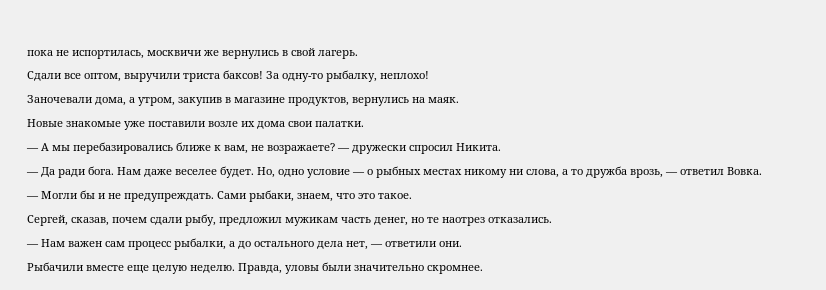пока не испортилась, москвичи же вернулись в свой лагерь.
Сдали все оптом, выручили триста баксов! За одну-то рыбалку, неплохо!
Заночевали дома, а утром, закупив в магазине продуктов, вернулись на маяк.
Новые знакомые уже поставили возле их дома свои палатки.
— А мы перебазировались ближе к вам, не возражаете? — дружески спросил Никита.
— Да ради бога. Нам даже веселее будет. Но, одно условие — о рыбных местах никому ни слова, а то дружба врозь, — ответил Вовка.
— Могли бы и не предупреждать. Сами рыбаки, знаем, что это такое.
Сергей, сказав, почем сдали рыбу, предложил мужикам часть денег, но те наотрез отказались.
— Нам важен сам процесс рыбалки, а до остального дела нет, — ответили они.
Рыбачили вместе еще целую неделю. Правда, уловы были значительно скромнее.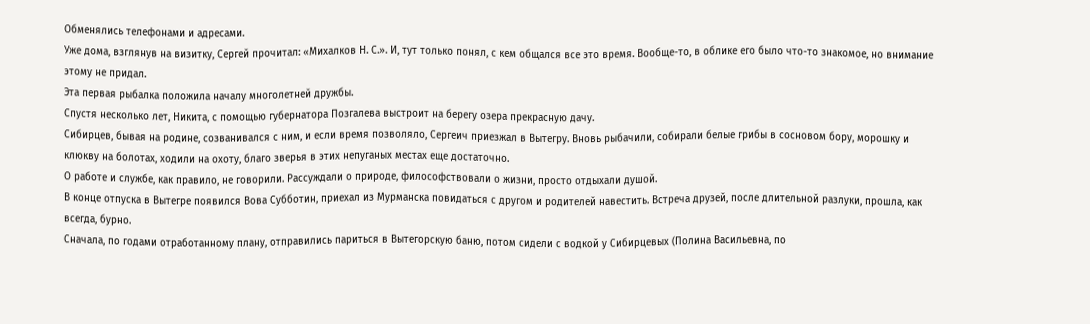Обменялись телефонами и адресами.
Уже дома, взглянув на визитку, Сергей прочитал: «Михалков Н. С.». И, тут только понял, с кем общался все это время. Вообще-то, в облике его было что-то знакомое, но внимание этому не придал.
Эта первая рыбалка положила началу многолетней дружбы.
Спустя несколько лет, Никита, с помощью губернатора Позгалева выстроит на берегу озера прекрасную дачу.
Сибирцев, бывая на родине, созванивался с ним, и если время позволяло, Сергеич приезжал в Вытегру. Вновь рыбачили, собирали белые грибы в сосновом бору, морошку и клюкву на болотах, ходили на охоту, благо зверья в этих непуганых местах еще достаточно.
О работе и службе, как правило, не говорили. Рассуждали о природе, философствовали о жизни, просто отдыхали душой.
В конце отпуска в Вытегре появился Вова Субботин, приехал из Мурманска повидаться с другом и родителей навестить. Встреча друзей, после длительной разлуки, прошла, как всегда, бурно.
Сначала, по годами отработанному плану, отправились париться в Вытегорскую баню, потом сидели с водкой у Сибирцевых (Полина Васильевна, по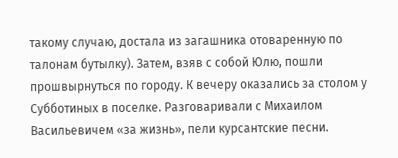такому случаю, достала из загашника отоваренную по талонам бутылку). Затем, взяв с собой Юлю, пошли прошвырнуться по городу. К вечеру оказались за столом у Субботиных в поселке. Разговаривали с Михаилом Васильевичем «за жизнь», пели курсантские песни.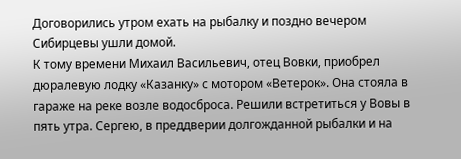Договорились утром ехать на рыбалку и поздно вечером Сибирцевы ушли домой.
К тому времени Михаил Васильевич, отец Вовки, приобрел дюралевую лодку «Казанку» с мотором «Ветерок». Она стояла в гараже на реке возле водосброса. Решили встретиться у Вовы в пять утра. Сергею, в преддверии долгожданной рыбалки и на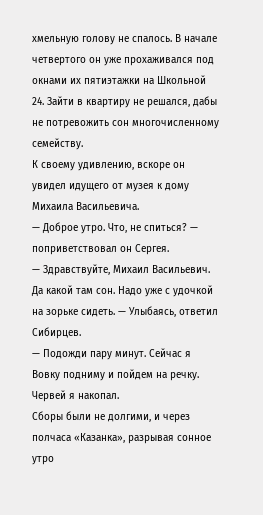хмельную голову не спалось. В начале четвертого он уже прохаживался под окнами их пятиэтажки на Школьной 24. Зайти в квартиру не решался, дабы не потревожить сон многочисленному семейству.
К своему удивлению, вскоре он увидел идущего от музея к дому Михаила Васильевича.
— Доброе утро. Что, не спиться? — поприветствовал он Сергея.
— Здравствуйте, Михаил Васильевич. Да какой там сон. Надо уже с удочкой на зорьке сидеть. — Улыбаясь, ответил Сибирцев.
— Подожди пару минут. Сейчас я Вовку подниму и пойдем на речку. Червей я накопал.
Сборы были не долгими, и через полчаса «Казанка», разрывая сонное утро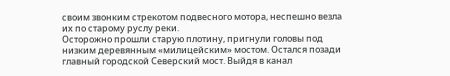своим звонким стрекотом подвесного мотора, неспешно везла их по старому руслу реки.
Осторожно прошли старую плотину, пригнули головы под низким деревянным «милицейским» мостом. Остался позади главный городской Северский мост. Выйдя в канал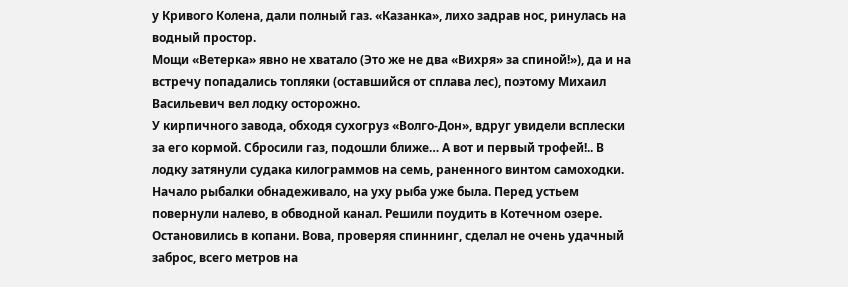у Кривого Колена, дали полный газ. «Казанка», лихо задрав нос, ринулась на водный простор.
Мощи «Ветерка» явно не хватало (Это же не два «Вихря» за спиной!»), да и на встречу попадались топляки (оставшийся от сплава лес), поэтому Михаил Васильевич вел лодку осторожно.
У кирпичного завода, обходя сухогруз «Волго-Дон», вдруг увидели всплески за его кормой. Сбросили газ, подошли ближе… А вот и первый трофей!.. В лодку затянули судака килограммов на семь, раненного винтом самоходки.
Начало рыбалки обнадеживало, на уху рыба уже была. Перед устьем повернули налево, в обводной канал. Решили поудить в Котечном озере. Остановились в копани. Вова, проверяя спиннинг, сделал не очень удачный заброс, всего метров на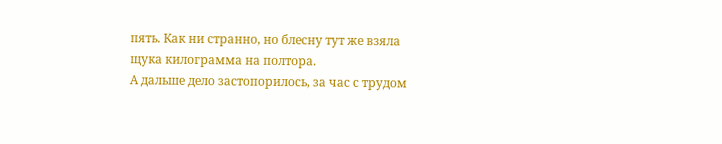пять. Как ни странно, но блесну тут же взяла щука килограмма на полтора.
А дальше дело застопорилось, за час с трудом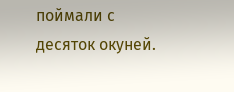поймали с десяток окуней.